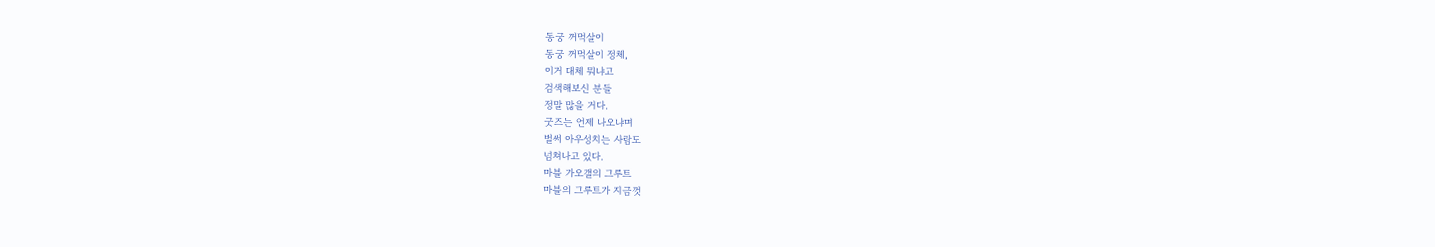동궁 꺼먹살이
동궁 꺼먹살이 정체,
이거 대체 뭐냐고
검색해보신 분들
정말 많을 거다.
굿즈는 언제 나오냐며
벌써 아우성치는 사람도
넘쳐나고 있다.
마블 가오갤의 그루트
마블의 그루트가 지금껏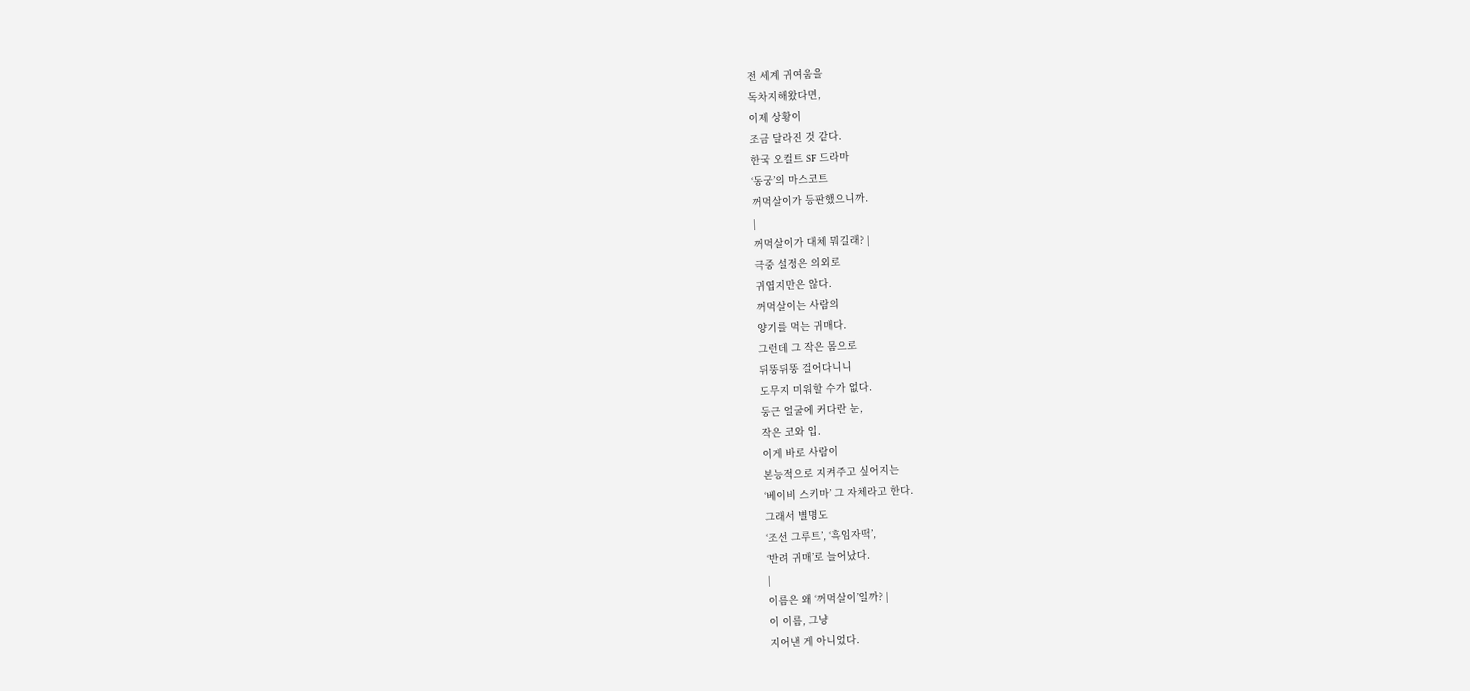전 세계 귀여움을
독차지해왔다면,
이제 상황이
조금 달라진 것 같다.
한국 오컬트 SF 드라마
‘동궁’의 마스코트
꺼먹살이가 등판했으니까.
|
꺼먹살이가 대체 뭐길래? |
극중 설정은 의외로
귀엽지만은 않다.
꺼먹살이는 사람의
양기를 먹는 귀매다.
그런데 그 작은 몸으로
뒤뚱뒤뚱 걸어다니니
도무지 미워할 수가 없다.
둥근 얼굴에 커다란 눈,
작은 코와 입.
이게 바로 사람이
본능적으로 지켜주고 싶어지는
‘베이비 스키마’ 그 자체라고 한다.
그래서 별명도
‘조선 그루트’, ‘흑임자떡’,
‘반려 귀매’로 늘어났다.
|
이름은 왜 ‘꺼먹살이’일까? |
이 이름, 그냥
지어낸 게 아니었다.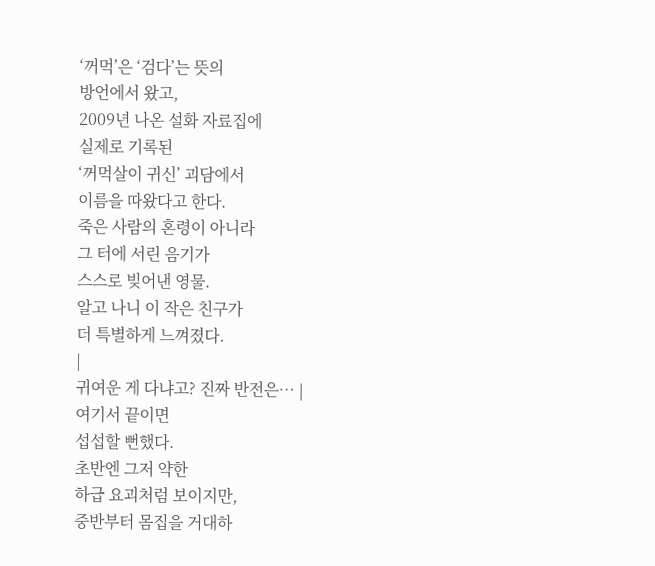‘꺼먹’은 ‘검다’는 뜻의
방언에서 왔고,
2009년 나온 설화 자료집에
실제로 기록된
‘꺼먹살이 귀신’ 괴담에서
이름을 따왔다고 한다.
죽은 사람의 혼령이 아니라
그 터에 서린 음기가
스스로 빚어낸 영물.
알고 나니 이 작은 친구가
더 특별하게 느껴졌다.
|
귀여운 게 다냐고? 진짜 반전은… |
여기서 끝이면
섭섭할 뻔했다.
초반엔 그저 약한
하급 요괴처럼 보이지만,
중반부터 몸집을 거대하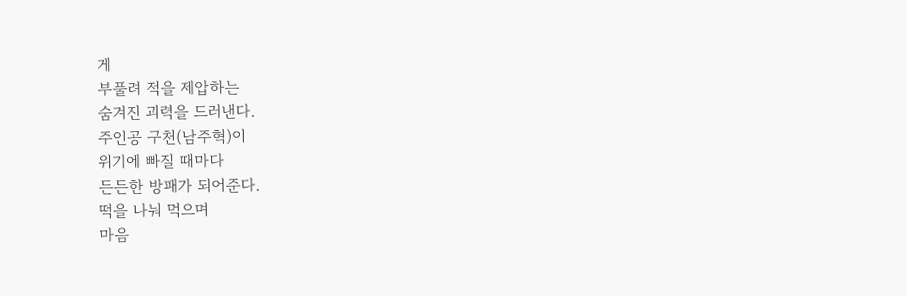게
부풀려 적을 제압하는
숨겨진 괴력을 드러낸다.
주인공 구천(남주혁)이
위기에 빠질 때마다
든든한 방패가 되어준다.
떡을 나눠 먹으며
마음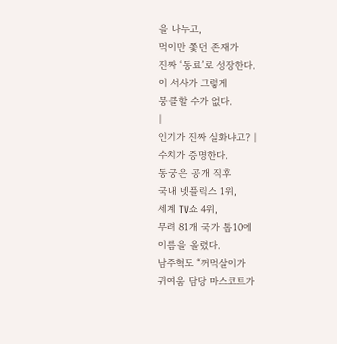을 나누고,
먹이만 쫓던 존재가
진짜 ‘동료’로 성장한다.
이 서사가 그렇게
뭉클할 수가 없다.
|
인기가 진짜 실화냐고? |
수치가 증명한다.
동궁은 공개 직후
국내 넷플릭스 1위,
세계 TV쇼 4위,
무려 81개 국가 톱10에
이름을 올렸다.
남주혁도 “꺼먹살이가
귀여움 담당 마스코트가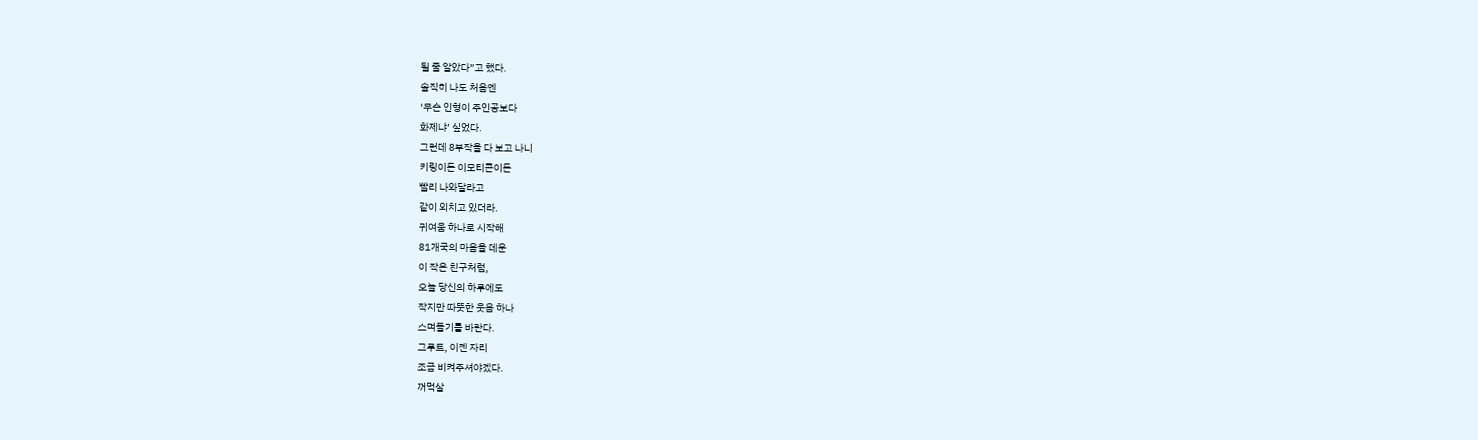될 줄 알았다”고 했다.
솔직히 나도 처음엔
‘무슨 인형이 주인공보다
화제냐’ 싶었다.
그런데 8부작을 다 보고 나니
키링이든 이모티콘이든
빨리 나와달라고
같이 외치고 있더라.
귀여움 하나로 시작해
81개국의 마음을 데운
이 작은 친구처럼,
오늘 당신의 하루에도
작지만 따뜻한 웃음 하나
스며들기를 바란다.
그루트, 이젠 자리
조금 비켜주셔야겠다.
꺼먹살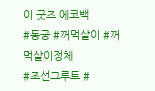이 굿즈 에코백
#동궁 #꺼먹살이 #꺼먹살이정체
#조선그루트 #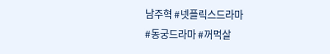남주혁 #넷플릭스드라마
#동궁드라마 #꺼먹살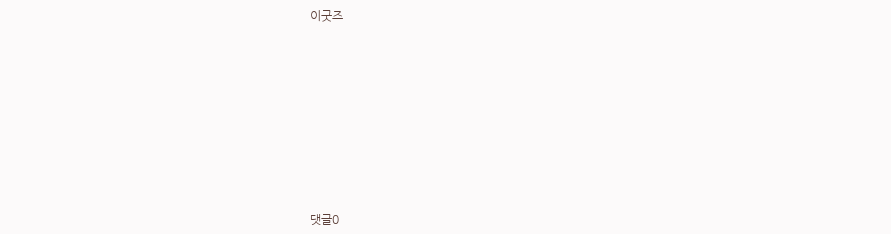이굿즈










댓글0